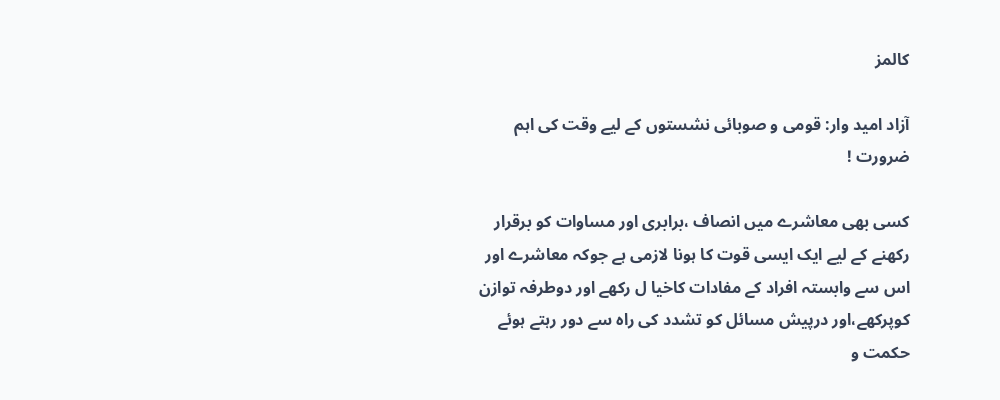کالمز

آزاد امید وار: قومی و صوبائی نشستوں کے لیے وقت کی اہم ضرورت !

کسی بھی معاشرے میں انصاف ،برابری اور مساوات کو برقرار رکھنے کے لیے ایک ایسی قوت کا ہونا لازمی ہے جوکہ معاشرے اور اس سے وابستہ افراد کے مفادات کاخیا ل رکھے اور دوطرفہ توازن کوپرکھے،اور درپیش مسائل کو تشدد کی راہ سے دور رہتے ہوئے حکمت و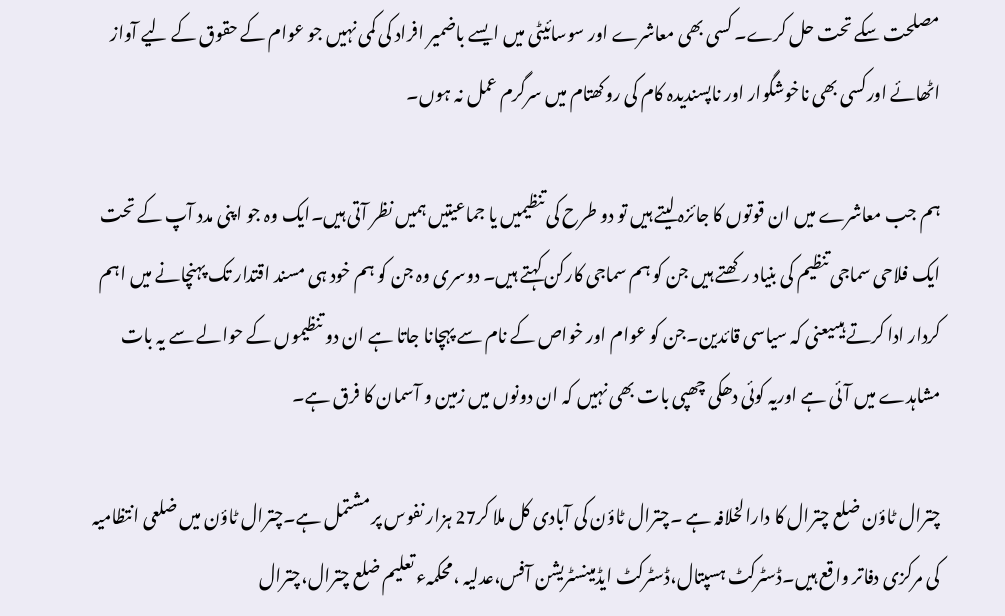مصلحت سکے تحت حل کرے۔ کسی بھی معاشرے اور سوسائیٹی میں ایسے باضمیر افراد کی کمی نہیں جو عوام کے حقوق کے لیے آواز اٹھائے اورکسی بھی ناخوشگوار اور ناپسندیدہ کام کی روکھتام میں سرگرم عمل نہ ہوں۔

ہم جب معاشرے میں ان قوتوں کا جائزہ لیتے ہیں تو دو طرح کی تنظیمیں یا جماعیتیں ہمیں نظر آتی ہیں۔ایک وہ جو اپنی مدد آپ کے تحت ایک فلاحی سماجی تنظیم کی بنیاد رکھتے ہیں جن کو ہم سماجی کارکن کہتے ہیں۔ دوسری وہ جن کو ہم خود ہی مسند اقتدار تک پہنچانے میں اہم کردار ادا کرتے ہیںیعنی کہ سیاسی قائدین۔جن کو عوام اور خواص کے نام سے پہچانا جاتا ہے ان دو تنظیموں کے حوالے سے یہ بات مشاہدے میں آئی ہے اوریہ کوئی دھکی چھپی بات بھی نہیں کہ ان دونوں میں زمین و آسمان کا فرق ہے۔

چترال ٹاؤن ضلع چترال کا دارالخلافہ ہے ۔چترال ٹاؤن کی آبادی کل ملا کر27 ہزار نفوس پر مشتمل ہے۔چترال ٹاؤن میں ضلعی انتظامیہ کی مرکزی دفاتر واقع ہیں۔ڈسٹرکٹ ہسپتال،ڈسٹرکٹ ایڈمینسٹریشن آفس،عدلیہ ،محکمہء تعلیم ضلع چترال،چترال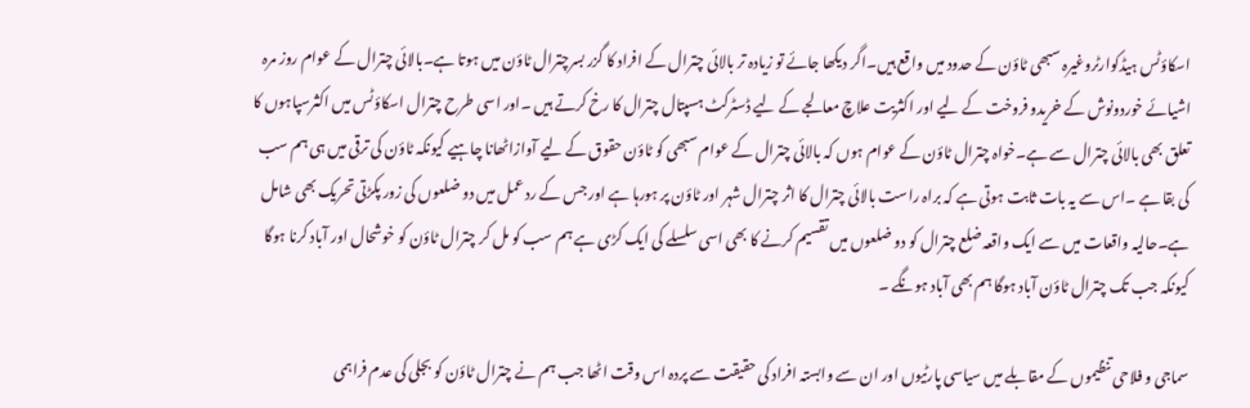اسکاؤٹس ہیڈکوارٹروغیرہ سبھی ٹاؤن کے حدود میں واقع ہیں۔اگر دیکھا جائے تو زیادہ تر بالائی چترال کے افراد کا گزر بسرچترال ٹاؤن میں ہوتا ہے۔بالائی چترال کے عوام روز مرہ اشیائے خوردونوش کے خریدو فروخت کے لیے اور اکثریت علاچ معالجے کے لیے ڈسٹرکٹ ہسپتال چترال کا رخ کرتے ہیں ۔اور اسی طرح چترال اسکاؤٹس میں اکثرسپاہوں کا تعلق بھی بالائی چترال سے ہے۔خواہ چترال ٹاؤن کے عوام ہوں کہ بالائی چترال کے عوام سبھی کو ٹاؤن حقوق کے لیے آوازاٹھانا چاہیے کیونکہ ٹاؤن کی ترقی میں ہی ہم سب کی بقا ہے ۔اس سے یہ بات ثابت ہوتی ہے کہ براہ راست بالائی چترال کا اثر چترال شہر اور ٹاؤن پر ہورہا ہے اور جس کے رد عمل میں دو ضلعوں کی زور پکڑتی تحریک بھی شامل ہے۔حالیہ واقعات میں سے ایک واقعہ ضلع چترال کو دو ضلعوں میں تقسیم کرنے کا بھی اسی سلسلے کی ایک کڑی ہے ہم سب کو مل کر چترال ٹاؤن کو خوشحال اور آباد کرنا ہوگا کیونکہ جب تک چترال ٹاؤن آباد ہوگا ہم بھی آباد ہونگے ۔

سماجی و فلاحی تنظیموں کے مقابلے میں سیاسی پارٹیوں اور ان سے وابستہ افراد کی حقیقت سے پردہ اس وقت اٹھا جب ہم نے چترال ٹاؤن کو بجلی کی عدم فراہمی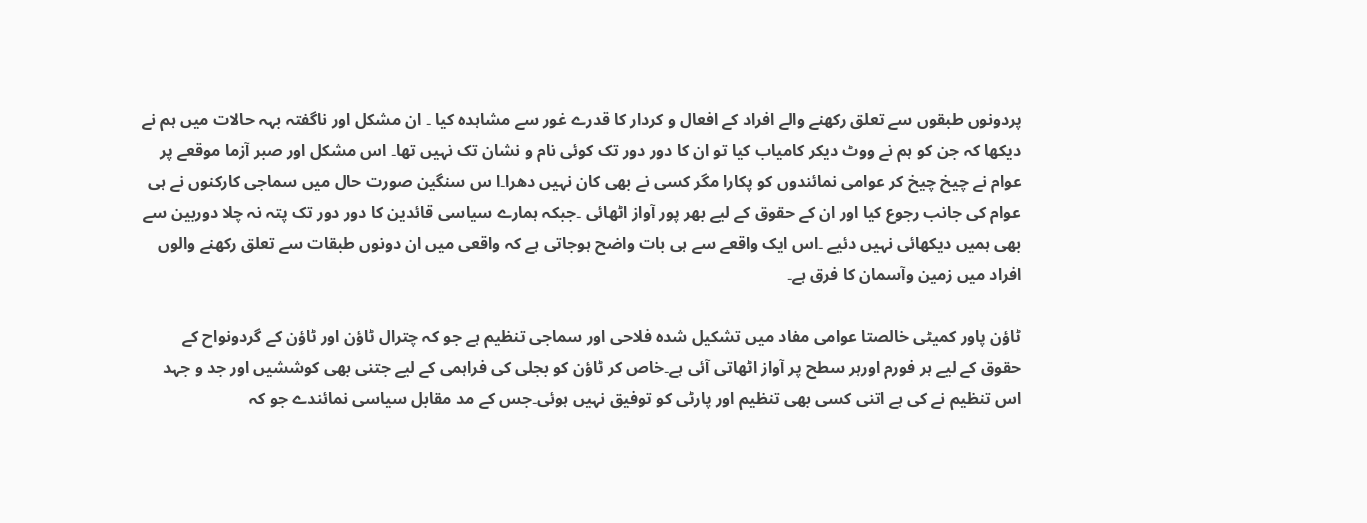پردونوں طبقوں سے تعلق رکھنے والے افراد کے افعال و کردار کا قدرے غور سے مشاہدہ کیا ۔ ان مشکل اور ناگفتہ بہہ حالات میں ہم نے دیکھا کہ جن کو ہم نے ووٹ دیکر کامیاب کیا تو ان کا دور دور تک کوئی نام و نشان تک نہیں تھا۔ اس مشکل اور صبر آزما موقعے پر عوام نے چیخ چیخ کر عوامی نمائندوں کو پکارا مگر کسی نے بھی کان نہیں دھرا۔ا س سنگین صورت حال میں سماجی کارکنوں نے ہی عوام کی جانب رجوع کیا اور ان کے حقوق کے لیے بھر پور آواز اٹھائی ۔جبکہ ہمارے سیاسی قائدین کا دور دور تک پتہ نہ چلا دوربین سے بھی ہمیں دیکھائی نہیں دئیے ۔اس ایک واقعے سے ہی بات واضح ہوجاتی ہے کہ واقعی میں ان دونوں طبقات سے تعلق رکھنے والوں افراد میں زمین وآسمان کا فرق ہے۔

ٹاؤن پاور کمیٹی خالصتا عوامی مفاد میں تشکیل شدہ فلاحی اور سماجی تنظیم ہے جو کہ چترال ٹاؤن اور ٹاؤن کے گردونواح کے حقوق کے لیے ہر فورم اورہر سطح پر آواز اٹھاتی آئی ہے۔خاص کر ٹاؤن کو بجلی کی فراہمی کے لیے جتنی بھی کوششیں اور جد و جہد اس تنظیم نے کی ہے اتنی کسی بھی تنظیم اور پارٹی کو توفیق نہیں ہوئی۔جس کے مد مقابل سیاسی نمائندے جو کہ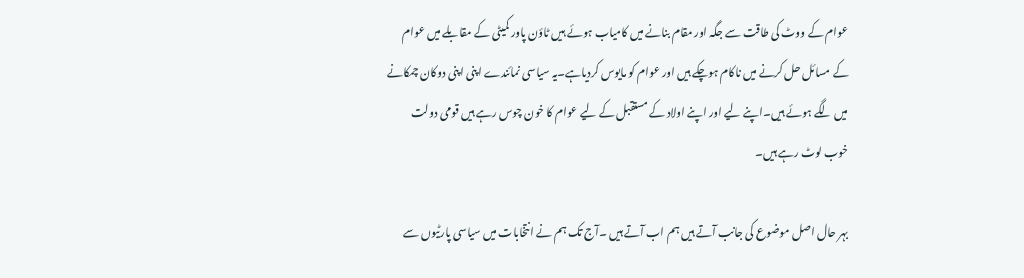عوام کے ووٹ کی طاقت سے جگہ اور مقام بنانے میں کامیاب ہوئے ہیں ٹاؤن پاور کمیٹی کے مقابلے میں عوام کے مسائل حل کرنے میں ناکام ہوچکے ہیں اور عوام کو مایوس کردیاہے۔یہ سیاسی نمائندے اپنی اپنی دوکان چمکانے میں لگے ہوئے ہیں۔اپنے لیے اور اپنے اولاد کے مستقبل کے لیے عوام کا خون چوس رہے ہیں قومی دولت خوب لوٹ رہے ہیں۔

بہر حال اصل موضوع کی جانب آتے ہیں ہم اب آتے ہیں ۔آج تک ہم نے انتخابات میں سیاسی پارٹیوں سے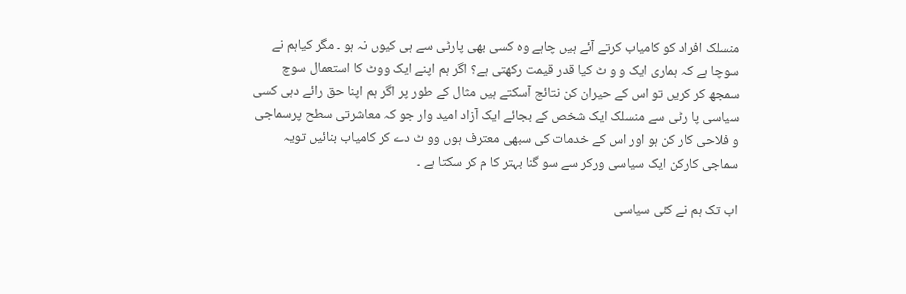منسلک افراد کو کامیاب کرتے آئے ہیں چاہے وہ کسی بھی پارٹی سے ہی کیوں نہ ہو ۔ مگر کیاہم نے سوچا ہے کہ ہماری ایک و و ٹ کیا قدر قیمت رکھتی ہے؟ اگر ہم اپنے ایک ووٹ کا استعمال سوچ سمجھ کر کریں تو اس کے حیران کن نتائج آسکتے ہیں مثال کے طور پر اگر ہم اپنا حق رائے دہی کسی سیاسی پا رٹی سے منسلک ایک شخص کے بجائے ایک آزاد امید وار جو کہ معاشرتی سطح پرسماجی و فلاحی کار کن ہو اور اس کے خدمات کی سبھی معترف ہوں وو ٹ دے کر کامیاب بنائیں تویہ سماجی کارکن ایک سیاسی ورکر سے سو گنا بہتر کا م کر سکتا ہے ۔

اب تک ہم نے کئی سیاسی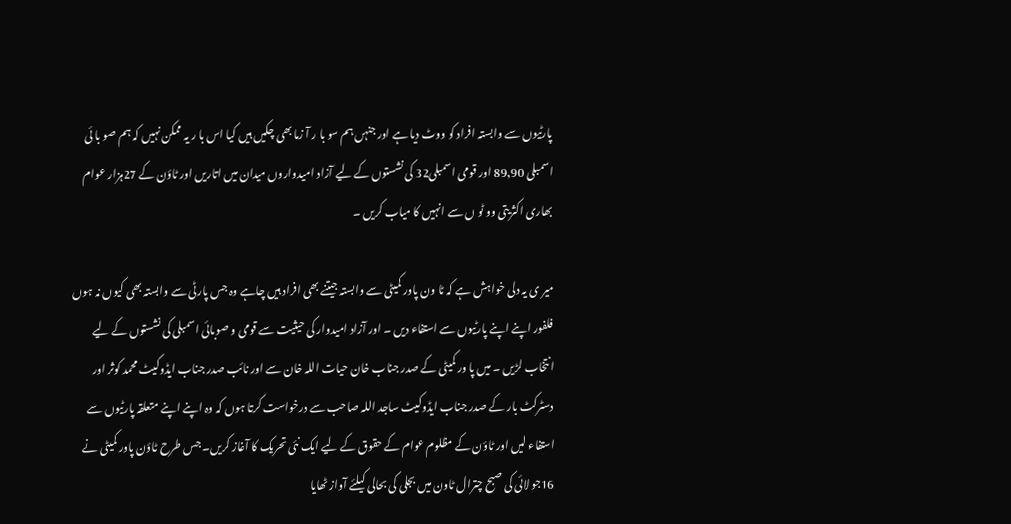پارٹیوں سے وابستہ افراد کو ووٹ دیا ہے اور جنہں ہم سو با ر آ زما بھی چکیں ہیں کیا اس با ر یہ ممکن نہیں کہ ہم صو با ئی اسمبلی 89,90 اور قومی اسمبلی32 کی نشستوں کے لیے آزاد امیدواروں میدان میں اتاریں اور ٹاؤن کے 27ہزار عوام بھاری اکثریتی وو ٹو ں سے انہیں کا میاب کریں ۔

میر ی یہ دلی خواہش ہے کہ ٹا ون پاور کمیٹی سے وابستہ جیتنے بھی افراد ہیں چاہے وہ جس پارٹی سے وابستہ بھی کیوں نہ ہوں فلفور اپنے اپنے پارٹیوں سے استفاء دیں ۔ اور آزاد امیدوار کی حیثیت سے قومی و صوبائی اسمبلی کی نشستوں کے لیے انتخاب لڑیں ۔ میں پا ور کمیٹی کے صدر جناب خان حیات اللہ خان سے اور نائب صدر جناب ایڈوکیٹ محمد کوثر اور دسٹرکٹ بار کے صدر جناب ایڈوکیٹ ساجد اللہ صاحب سے درخواست کرتا ہوں کہ وہ اپنے اپنے متعلقہ پارٹیوں سے استفاء لیں اور ٹاؤن کے مظلوم عوام کے حقوق کے لیے ایک نئی تحریک کا آغاز کریں۔ جس طرح ٹاؤن پاور کمیٹی نے 16جو لائی کی صبح چترال ٹاون میں بجلی کی بحالی کیلئے آواز ٹھایا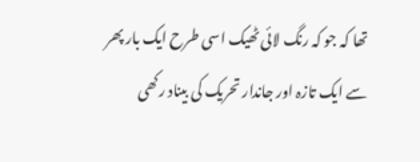تھا کہ جو کہ رنگ لائی ٹھیک اسی طرح ایک بار پھر سے ایک تازہ اور جاندار تحریک کی بیناد رکھی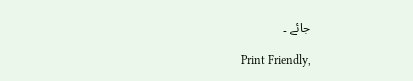جائے ۔

Print Friendly,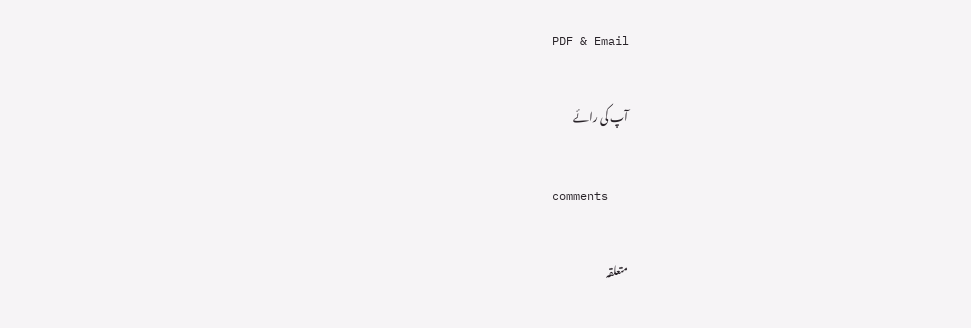PDF & Email

آپ کی رائے

comments

متعلقہ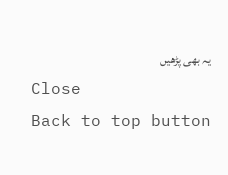یہ بھی پڑھیں
Close
Back to top button